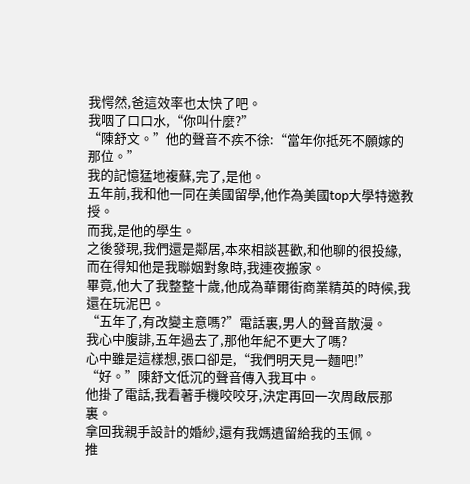我愕然,爸這效率也太快了吧。
我咽了口口水,“你叫什麼?”
“陳舒文。”他的聲音不疾不徐:“當年你抵死不願嫁的那位。”
我的記憶猛地複蘇,完了,是他。
五年前,我和他一同在美國留學,他作為美國top大學特邀教授。
而我,是他的學生。
之後發現,我們還是鄰居,本來相談甚歡,和他聊的很投緣,而在得知他是我聯姻對象時,我連夜搬家。
畢竟,他大了我整整十歲,他成為華爾街商業精英的時候,我還在玩泥巴。
“五年了,有改變主意嗎?”電話裏,男人的聲音散漫。
我心中腹誹,五年過去了,那他年紀不更大了嗎?
心中雖是這樣想,張口卻是,“我們明天見一麵吧!”
“好。”陳舒文低沉的聲音傳入我耳中。
他掛了電話,我看著手機咬咬牙,決定再回一次周啟辰那裏。
拿回我親手設計的婚紗,還有我媽遺留給我的玉佩。
推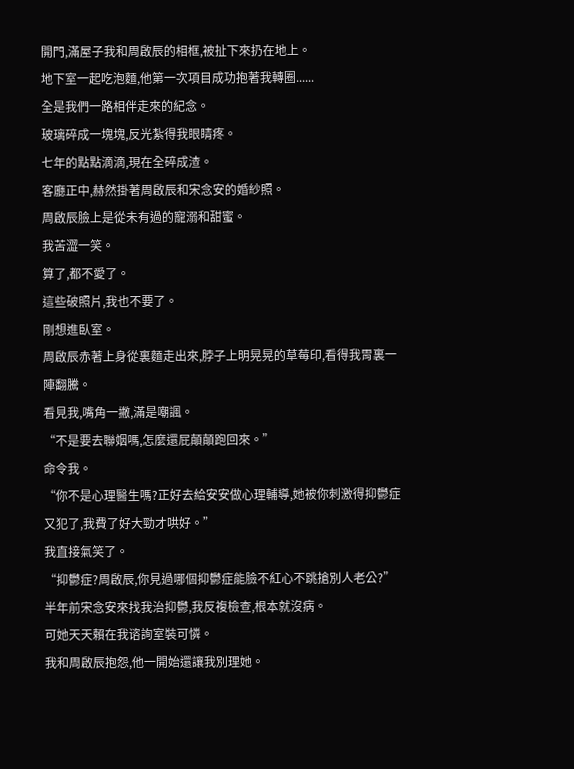開門,滿屋子我和周啟辰的相框,被扯下來扔在地上。
地下室一起吃泡麵,他第一次項目成功抱著我轉圈......
全是我們一路相伴走來的紀念。
玻璃碎成一塊塊,反光紮得我眼睛疼。
七年的點點滴滴,現在全碎成渣。
客廳正中,赫然掛著周啟辰和宋念安的婚紗照。
周啟辰臉上是從未有過的寵溺和甜蜜。
我苦澀一笑。
算了,都不愛了。
這些破照片,我也不要了。
剛想進臥室。
周啟辰赤著上身從裏麵走出來,脖子上明晃晃的草莓印,看得我胃裏一陣翻騰。
看見我,嘴角一撇,滿是嘲諷。
“不是要去聯姻嗎,怎麼還屁顛顛跑回來。”
命令我。
“你不是心理醫生嗎?正好去給安安做心理輔導,她被你刺激得抑鬱症又犯了,我費了好大勁才哄好。”
我直接氣笑了。
“抑鬱症?周啟辰,你見過哪個抑鬱症能臉不紅心不跳搶別人老公?”
半年前宋念安來找我治抑鬱,我反複檢查,根本就沒病。
可她天天賴在我谘詢室裝可憐。
我和周啟辰抱怨,他一開始還讓我別理她。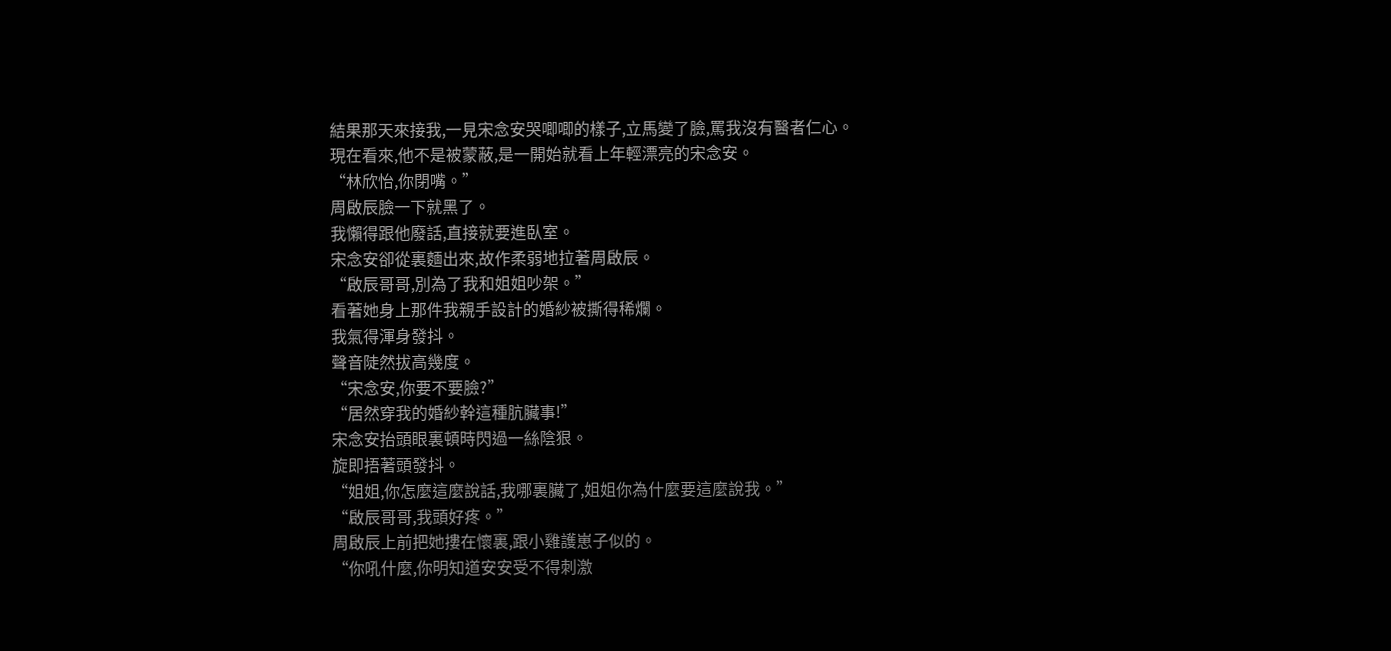結果那天來接我,一見宋念安哭唧唧的樣子,立馬變了臉,罵我沒有醫者仁心。
現在看來,他不是被蒙蔽,是一開始就看上年輕漂亮的宋念安。
“林欣怡,你閉嘴。”
周啟辰臉一下就黑了。
我懶得跟他廢話,直接就要進臥室。
宋念安卻從裏麵出來,故作柔弱地拉著周啟辰。
“啟辰哥哥,別為了我和姐姐吵架。”
看著她身上那件我親手設計的婚紗被撕得稀爛。
我氣得渾身發抖。
聲音陡然拔高幾度。
“宋念安,你要不要臉?”
“居然穿我的婚紗幹這種肮臟事!”
宋念安抬頭眼裏頓時閃過一絲陰狠。
旋即捂著頭發抖。
“姐姐,你怎麼這麼說話,我哪裏臟了,姐姐你為什麼要這麼說我。”
“啟辰哥哥,我頭好疼。”
周啟辰上前把她摟在懷裏,跟小雞護崽子似的。
“你吼什麼,你明知道安安受不得刺激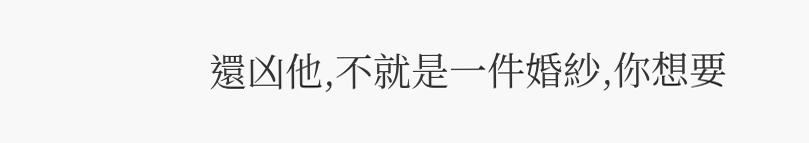還凶他,不就是一件婚紗,你想要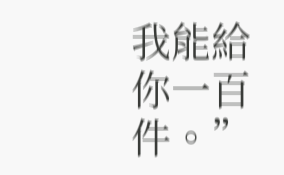我能給你一百件。”